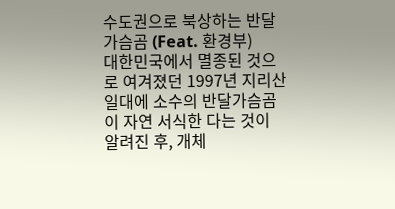수도권으로 북상하는 반달가슴곰 (Feat. 환경부)
대한민국에서 멸종된 것으로 여겨졌던 1997년 지리산 일대에 소수의 반달가슴곰이 자연 서식한 다는 것이 알려진 후, 개체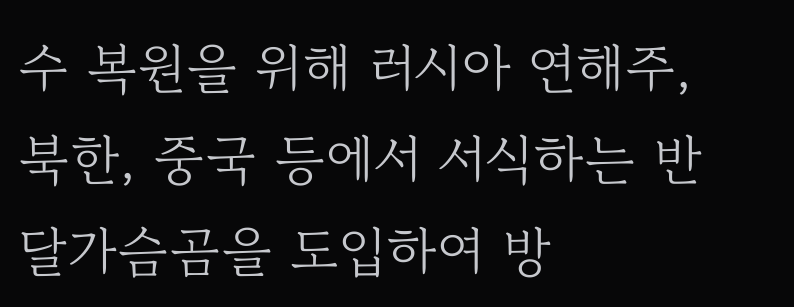수 복원을 위해 러시아 연해주, 북한, 중국 등에서 서식하는 반달가슴곰을 도입하여 방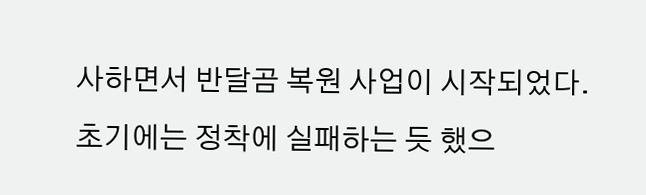사하면서 반달곰 복원 사업이 시작되었다. 초기에는 정착에 실패하는 듯 했으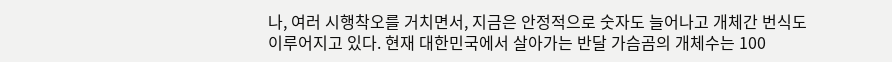나, 여러 시행착오를 거치면서, 지금은 안정적으로 숫자도 늘어나고 개체간 번식도 이루어지고 있다. 현재 대한민국에서 살아가는 반달 가슴곰의 개체수는 100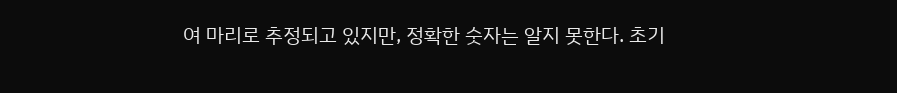여 마리로 추정되고 있지만, 정확한 숫자는 알지 못한다. 초기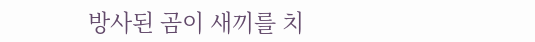방사된 곰이 새끼를 치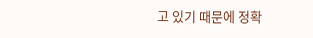고 있기 때문에 정확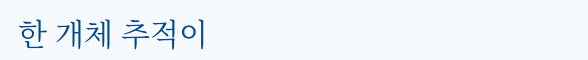한 개체 추적이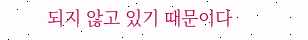되지 않고 있기 때문이다